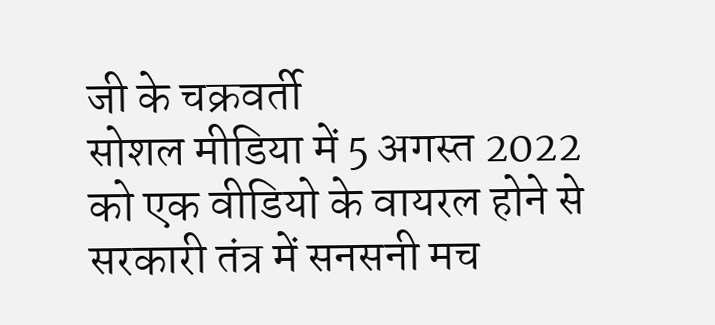जी के चक्रवर्ती
सोशल मीडिया में 5 अगस्त 2022 को एक वीडियो के वायरल होने से सरकारी तंत्र में सनसनी मच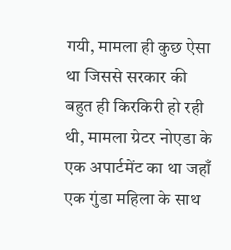गयी, मामला ही कुछ ऐसा था जिससे सरकार की बहुत ही किरकिरी हो रही थी, मामला ग्रेटर नोएडा के एक अपार्टमेंट का था जहाँ एक गुंडा महिला के साथ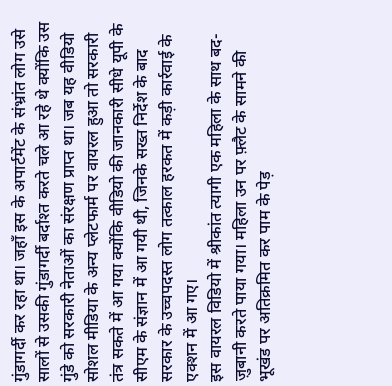गुंडागर्दी कर रहा था। जहाँ इस के अपार्टमेंट के संभ्रांत लोग उसे सालों से उसकी गुंडागर्दी बर्दाश्त करते चले आ रहे थे क्योंकि उस गुंडे को सरकारी नेताओं का संरक्षण प्राप्त था। जब यह वीडियो सोशल मीडिया के अन्य प्लेटफार्म पर वायरल हुआ तो सरकारी तंत्र सकते में आ गया क्योंकि वीडियो की जानकारी सीधे यूपी के सीएम के संज्ञान में आ गयी थी, जिनके सख्त निर्देश के बाद सरकार के उच्चपदस्त लोग तत्काल हरकत में कड़ी कार्रवाई के एक्शन में आ गए।
इस वायरल विडियो में श्रीकांत त्यागी एक महिला के साथ बद-ज़ुबानी करते पाया गया। महिला उन पर फ़्लैट के सामने की भूखंड पर अतिक्रमित कर पाम के पेड़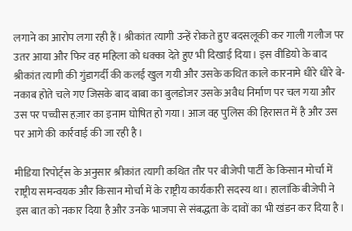लगाने का आरोप लगा रही हैं। श्रीकांत त्यागी उन्हें रोकते हुए बदसलूकी कर गाली गलौज पर उतर आया और फिर वह महिला को धक्का देते हुए भी दिखाई दिया। इस वीडियो के बाद श्रीकांत त्यागी की गुंडागर्दी की कलई खुल गयी और उसके कथित काले कारनामे धीरे धीरे बे- नकाब होते चले गए जिसके बाद बाबा का बुलडोजर उसके अवैध निर्माण पर चल गया और उस पर पच्चीस हज़ार का इनाम घोषित हो गया। आज वह पुलिस की हिरासत में है और उस पर आगे की कार्रवाई की जा रही है।

मीडिया रिपोर्ट्स के अनुसार श्रीकांत त्यागी कथित तौर पर बीजेपी पार्टी के किसान मोर्चा में राष्ट्रीय समन्वयक और किसान मोर्चा में के राष्ट्रीय कार्यकारी सदस्य था। हालांकि बीजेपी ने इस बात को नकार दिया है और उनके भाजपा से संबद्धता के दावों का भी खंडन कर दिया है।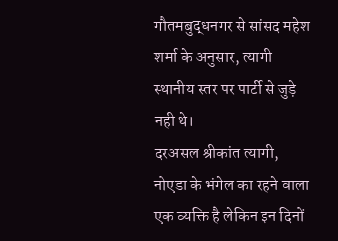गौतमबुद्धनगर से सांसद महेश शर्मा के अनुसार, त्यागी स्थानीय स्तर पर पार्टी से जुड़े नही थे।
दरअसल श्रीकांत त्यागी, नोएडा के भंगेल का रहने वाला एक व्यक्ति है लेकिन इन दिनों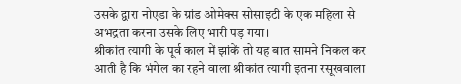उसके द्वारा नोएडा के ग्रांड ओमेक्स सोसाइटी के एक महिला से अभद्रता करना उसके लिए भारी पड़ गया।
श्रीकांत त्यागी के पूर्व काल में झांकें तो यह बात सामने निकल कर आती है कि भंगेल का रहने वाला श्रीकांत त्यागी इतना रसूखवाला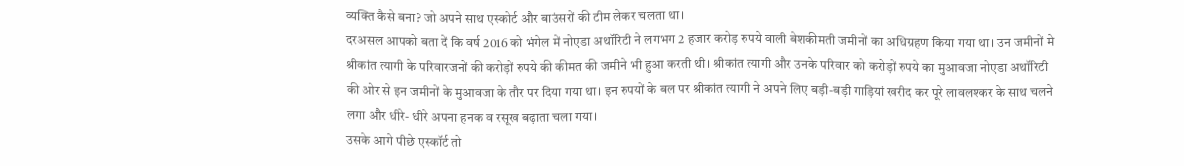व्यक्ति कैसे बना? जो अपने साथ एस्कोर्ट और बाउंसरों की टीम लेकर चलता था।
दरअसल आपको बता दें कि वर्ष 2016 को भंगेल में नोएडा अथॉरिटी ने लगभग 2 हजार करोड़ रुपये वाली बेशकीमती जमीनों का अधिग्रहण किया गया था। उन जमीनों मे श्रीकांत त्यागी के परिवारजनों की करोड़ों रुपये की कीमत की जमीने भी हुआ करती थी। श्रीकांत त्यागी और उनके परिवार को करोड़ों रुपये का मुआवजा नोएडा अथॉरिटी की ओर से इन जमीनों के मुआवजा के तौर पर दिया गया था। इन रुपयों के बल पर श्रीकांत त्यागी ने अपने लिए बड़ी-बड़ी गाड़ियां खरीद कर पूरे लावलश्कर के साथ चलने लगा और धीरे- धीरे अपना हनक व रसूख बढ़ाता चला गया।
उसके आगे पीछे एस्कॉर्ट तो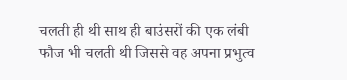चलती ही थी साथ ही बाउंसरों की एक लंबी फौज भी चलती थी जिससे वह अपना प्रभुत्व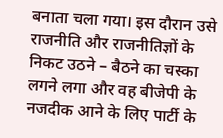बनाता चला गया। इस दौरान उसे राजनीति और राजनीतिज्ञों के निकट उठने – बैठने का चस्का लगने लगा और वह बीजेपी के नजदीक आने के लिए पार्टी के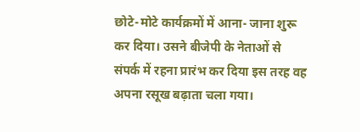छोटे-मोटे कार्यक्रमों में आना- जाना शुरू कर दिया। उसने बीजेपी के नेताओं से संपर्क में रहना प्रारंभ कर दिया इस तरह वह अपना रसूख बढ़ाता चला गया।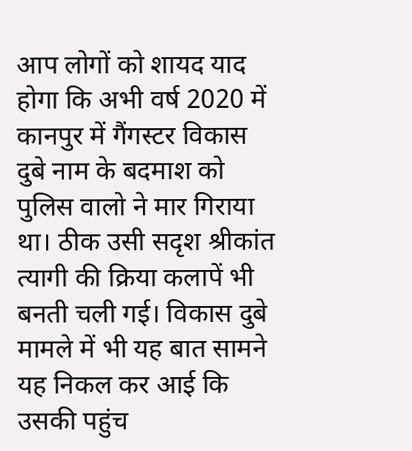आप लोगों को शायद याद होगा कि अभी वर्ष 2020 में कानपुर में गैंगस्टर विकास दुबे नाम के बदमाश को पुलिस वालो ने मार गिराया था। ठीक उसी सदृश श्रीकांत त्यागी की क्रिया कलापें भी बनती चली गई। विकास दुबे मामले में भी यह बात सामने यह निकल कर आई कि उसकी पहुंच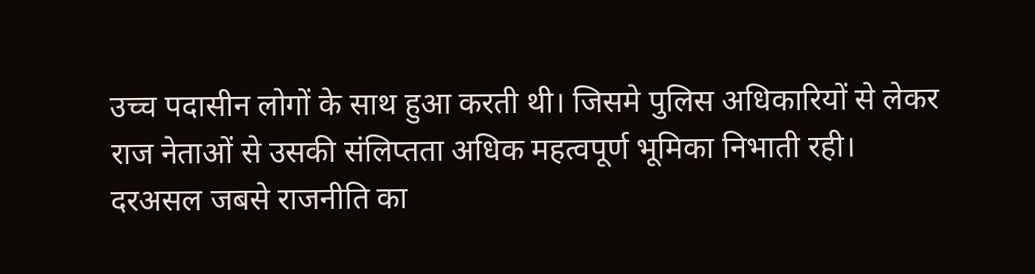उच्च पदासीन लोगों के साथ हुआ करती थी। जिसमे पुलिस अधिकारियों से लेकर राज नेताओं से उसकी संलिप्तता अधिक महत्वपूर्ण भूमिका निभाती रही।
दरअसल जबसे राजनीति का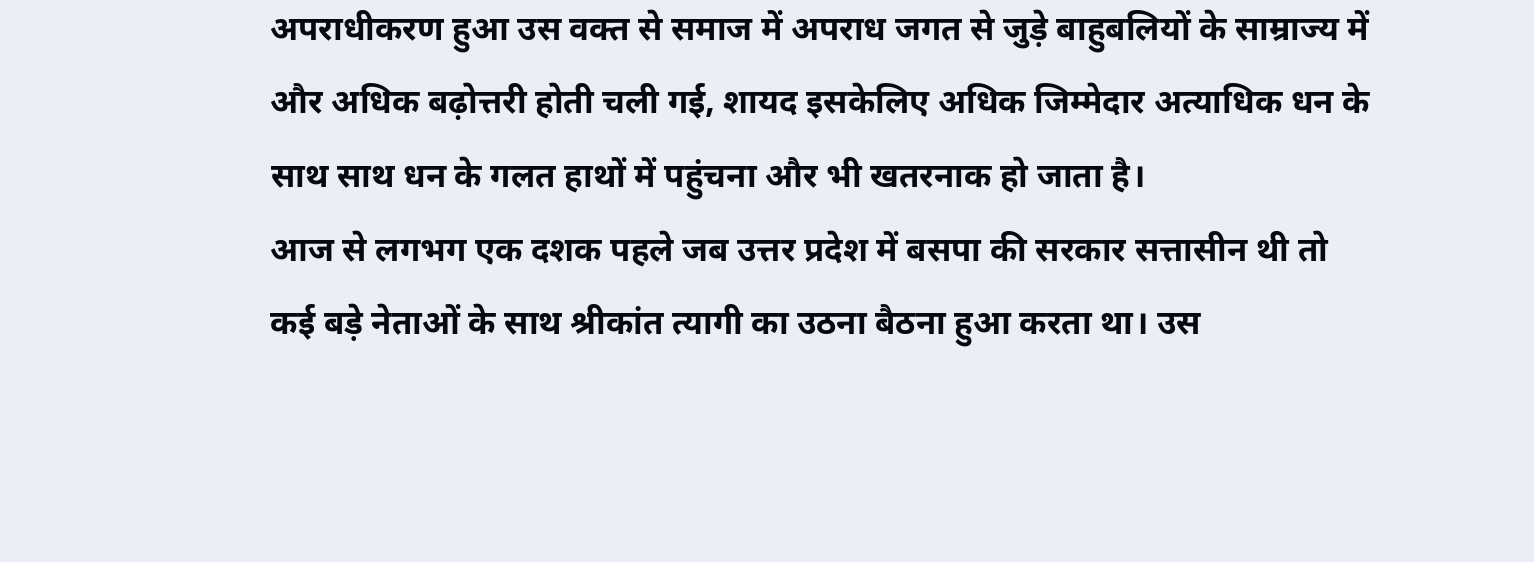अपराधीकरण हुआ उस वक्त से समाज में अपराध जगत से जुड़े बाहुबलियों के साम्राज्य में और अधिक बढ़ोत्तरी होती चली गई, शायद इसकेलिए अधिक जिम्मेदार अत्याधिक धन के साथ साथ धन के गलत हाथों में पहुंचना और भी खतरनाक हो जाता है।
आज से लगभग एक दशक पहले जब उत्तर प्रदेश में बसपा की सरकार सत्तासीन थी तो कई बड़े नेताओं के साथ श्रीकांत त्यागी का उठना बैठना हुआ करता था। उस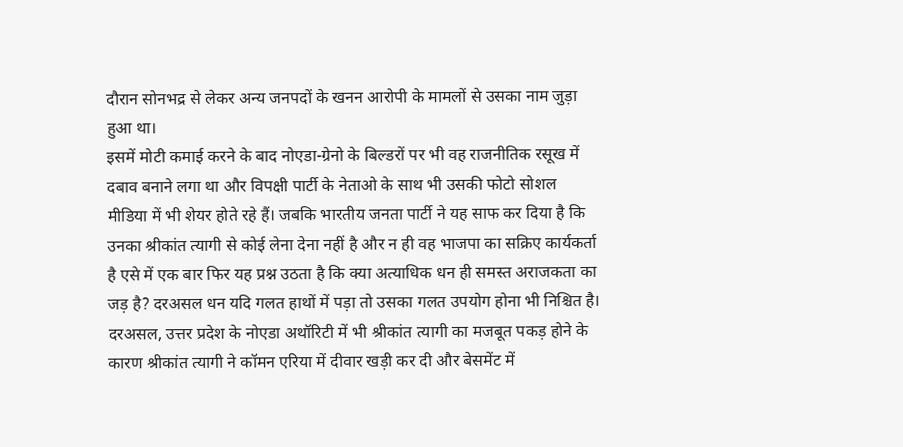दौरान सोनभद्र से लेकर अन्य जनपदों के खनन आरोपी के मामलों से उसका नाम जुड़ा हुआ था।
इसमें मोटी कमाई करने के बाद नोएडा-ग्रेनो के बिल्डरों पर भी वह राजनीतिक रसूख में दबाव बनाने लगा था और विपक्षी पार्टी के नेताओ के साथ भी उसकी फोटो सोशल मीडिया में भी शेयर होते रहे हैं। जबकि भारतीय जनता पार्टी ने यह साफ कर दिया है कि उनका श्रीकांत त्यागी से कोई लेना देना नहीं है और न ही वह भाजपा का सक्रिए कार्यकर्ता है एसे में एक बार फिर यह प्रश्न उठता है कि क्या अत्याधिक धन ही समस्त अराजकता का जड़ है? दरअसल धन यदि गलत हाथों में पड़ा तो उसका गलत उपयोग होना भी निश्चित है।
दरअसल, उत्तर प्रदेश के नोएडा अथॉरिटी में भी श्रीकांत त्यागी का मजबूत पकड़ होने के कारण श्रीकांत त्यागी ने कॉमन एरिया में दीवार खड़ी कर दी और बेसमेंट में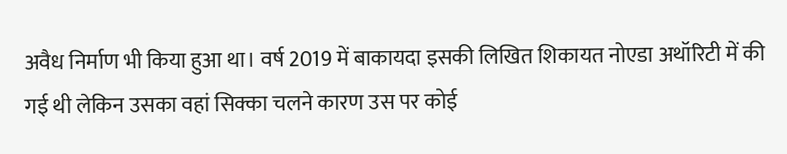अवैध निर्माण भी किया हुआ था। वर्ष 2019 में बाकायदा इसकी लिखित शिकायत नोएडा अथॉरिटी में की गई थी लेकिन उसका वहां सिक्का चलने कारण उस पर कोई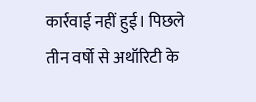कार्रवाई नहीं हुई। पिछले तीन वर्षो से अथॉरिटी के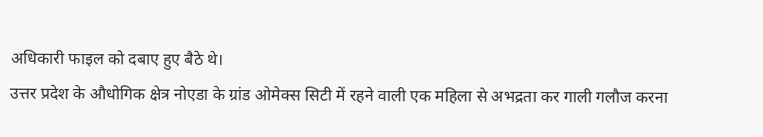अधिकारी फाइल को दबाए हुए बैठे थे।
उत्तर प्रदेश के औधोगिक क्षेत्र नोएडा के ग्रांड ओमेक्स सिटी में रहने वाली एक महिला से अभद्रता कर गाली गलौज करना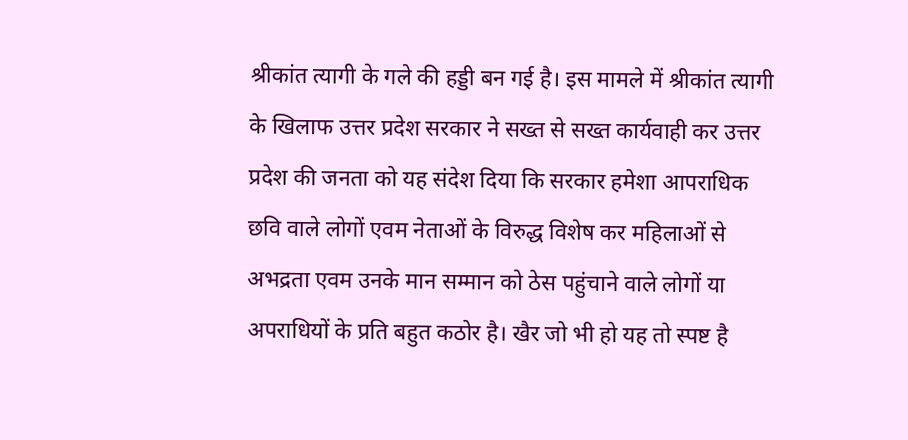श्रीकांत त्यागी के गले की हड्डी बन गई है। इस मामले में श्रीकांत त्यागी के खिलाफ उत्तर प्रदेश सरकार ने सख्त से सख्त कार्यवाही कर उत्तर प्रदेश की जनता को यह संदेश दिया कि सरकार हमेशा आपराधिक छवि वाले लोगों एवम नेताओं के विरुद्ध विशेष कर महिलाओं से अभद्रता एवम उनके मान सम्मान को ठेस पहुंचाने वाले लोगों या अपराधियों के प्रति बहुत कठोर है। खैर जो भी हो यह तो स्पष्ट है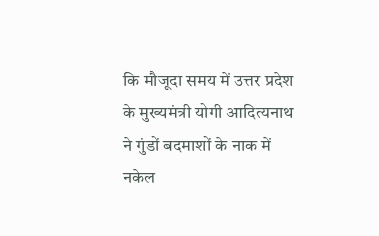कि मौजूदा समय में उत्तर प्रदेश के मुख्यमंत्री योगी आदित्यनाथ ने गुंडों बदमाशों के नाक में नकेल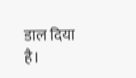डाल दिया है।